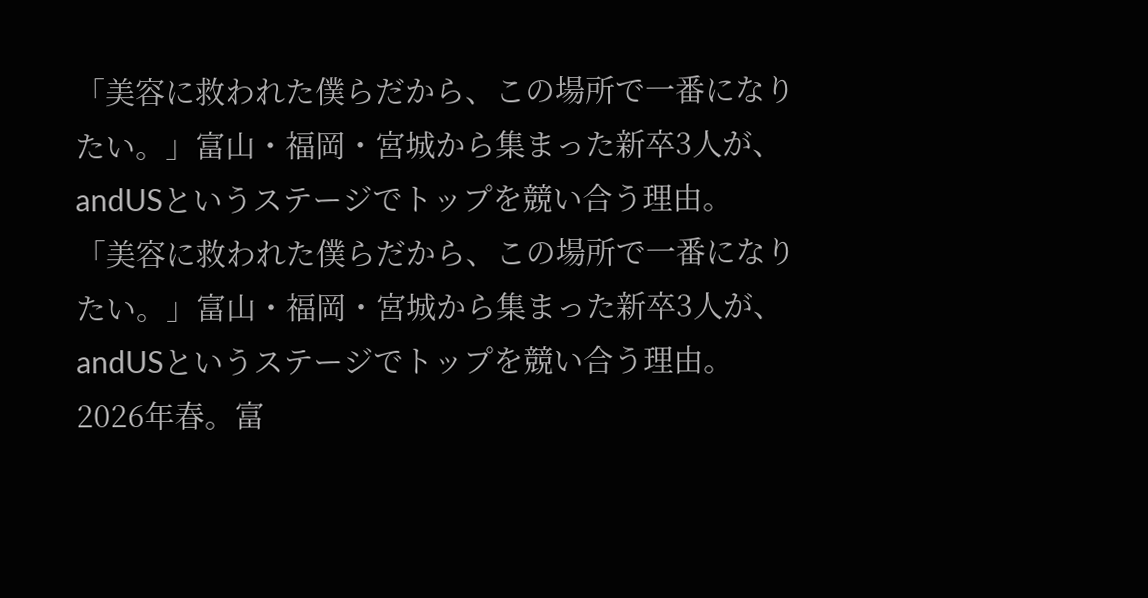「美容に救われた僕らだから、この場所で一番になりたい。」富山・福岡・宮城から集まった新卒3人が、andUSというステージでトップを競い合う理由。
「美容に救われた僕らだから、この場所で一番になりたい。」富山・福岡・宮城から集まった新卒3人が、andUSというステージでトップを競い合う理由。
2026年春。富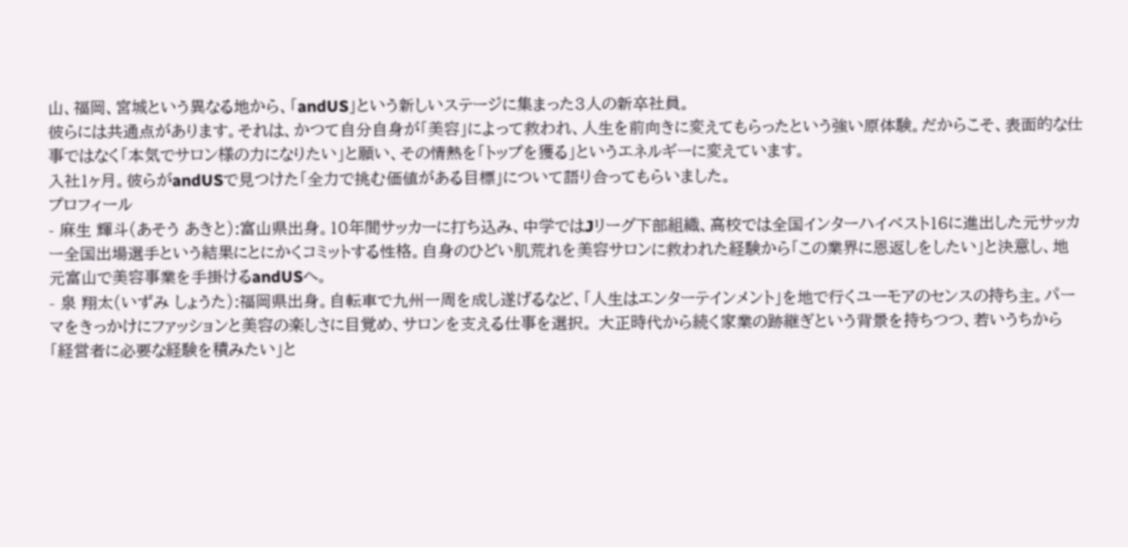山、福岡、宮城という異なる地から、「andUS」という新しいステージに集まった3人の新卒社員。
彼らには共通点があります。それは、かつて自分自身が「美容」によって救われ、人生を前向きに変えてもらったという強い原体験。だからこそ、表面的な仕事ではなく「本気でサロン様の力になりたい」と願い、その情熱を「トップを獲る」というエネルギーに変えています。
入社1ヶ月。彼らがandUSで見つけた「全力で挑む価値がある目標」について語り合ってもらいました。
プロフィール
- 麻生 輝斗(あそう あきと):富山県出身。10年間サッカーに打ち込み、中学ではJリーグ下部組織、高校では全国インターハイベスト16に進出した元サッカー全国出場選手という結果にとにかくコミットする性格。自身のひどい肌荒れを美容サロンに救われた経験から「この業界に恩返しをしたい」と決意し、地元富山で美容事業を手掛けるandUSへ。
- 泉 翔太(いずみ しょうた):福岡県出身。自転車で九州一周を成し遂げるなど、「人生はエンターテインメント」を地で行くユーモアのセンスの持ち主。パーマをきっかけにファッションと美容の楽しさに目覚め、サロンを支える仕事を選択。 大正時代から続く家業の跡継ぎという背景を持ちつつ、若いうちから「経営者に必要な経験を積みたい」と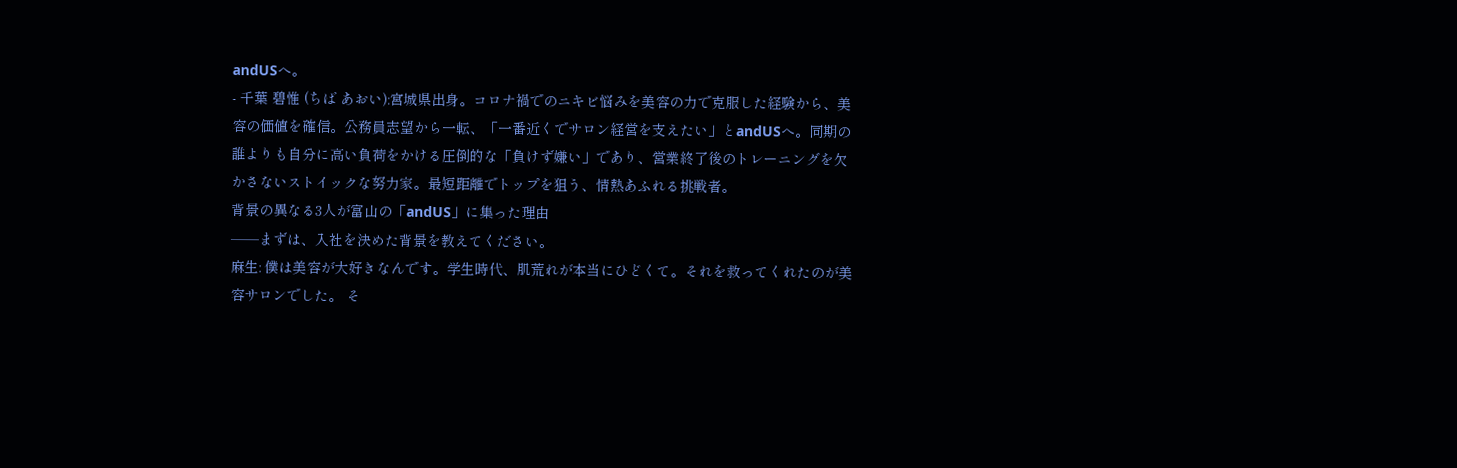andUSへ。
- 千葉 碧惟 (ちば あおい):宮城県出身。コロナ禍でのニキビ悩みを美容の力で克服した経験から、美容の価値を確信。公務員志望から一転、「一番近くでサロン経営を支えたい」とandUSへ。同期の誰よりも自分に高い負荷をかける圧倒的な「負けず嫌い」であり、営業終了後のトレーニングを欠かさないストイックな努力家。最短距離でトップを狙う、情熱あふれる挑戦者。
背景の異なる3人が富山の「andUS」に集った理由
──まずは、入社を決めた背景を教えてください。
麻生: 僕は美容が大好きなんです。学生時代、肌荒れが本当にひどくて。それを救ってくれたのが美容サロンでした。 そ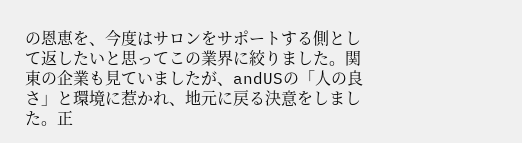の恩恵を、今度はサロンをサポートする側として返したいと思ってこの業界に絞りました。関東の企業も見ていましたが、andUSの「人の良さ」と環境に惹かれ、地元に戻る決意をしました。正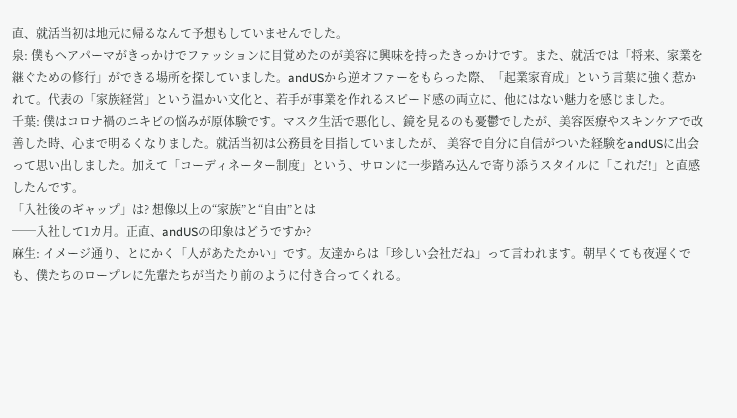直、就活当初は地元に帰るなんて予想もしていませんでした。
泉: 僕もヘアパーマがきっかけでファッションに目覚めたのが美容に興味を持ったきっかけです。また、就活では「将来、家業を継ぐための修行」ができる場所を探していました。andUSから逆オファーをもらった際、「起業家育成」という言葉に強く惹かれて。代表の「家族経営」という温かい文化と、若手が事業を作れるスピード感の両立に、他にはない魅力を感じました。
千葉: 僕はコロナ禍のニキビの悩みが原体験です。マスク生活で悪化し、鏡を見るのも憂鬱でしたが、美容医療やスキンケアで改善した時、心まで明るくなりました。就活当初は公務員を目指していましたが、 美容で自分に自信がついた経験をandUSに出会って思い出しました。加えて「コーディネーター制度」という、サロンに一歩踏み込んで寄り添うスタイルに「これだ!」と直感したんです。
「入社後のギャップ」は? 想像以上の“家族”と“自由”とは
──入社して1カ月。正直、andUSの印象はどうですか?
麻生: イメージ通り、とにかく「人があたたかい」です。友達からは「珍しい会社だね」って言われます。朝早くても夜遅くでも、僕たちのロープレに先輩たちが当たり前のように付き合ってくれる。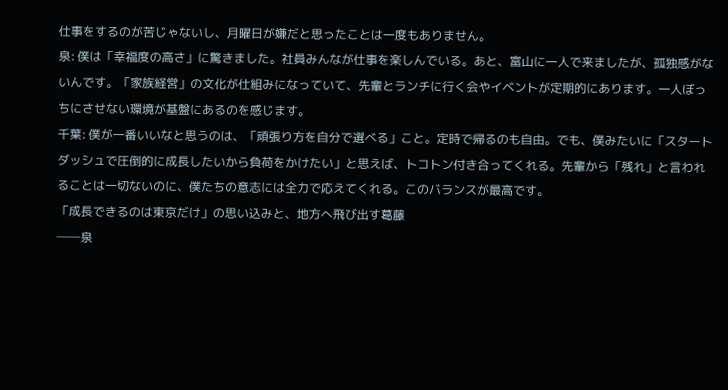仕事をするのが苦じゃないし、月曜日が嫌だと思ったことは一度もありません。
泉: 僕は「幸福度の高さ」に驚きました。社員みんなが仕事を楽しんでいる。あと、富山に一人で来ましたが、孤独感がないんです。「家族経営」の文化が仕組みになっていて、先輩とランチに行く会やイベントが定期的にあります。一人ぼっちにさせない環境が基盤にあるのを感じます。
千葉: 僕が一番いいなと思うのは、「頑張り方を自分で選べる」こと。定時で帰るのも自由。でも、僕みたいに「スタートダッシュで圧倒的に成長したいから負荷をかけたい」と思えば、トコトン付き合ってくれる。先輩から「残れ」と言われることは一切ないのに、僕たちの意志には全力で応えてくれる。このバランスが最高です。
「成長できるのは東京だけ」の思い込みと、地方へ飛び出す葛藤
──泉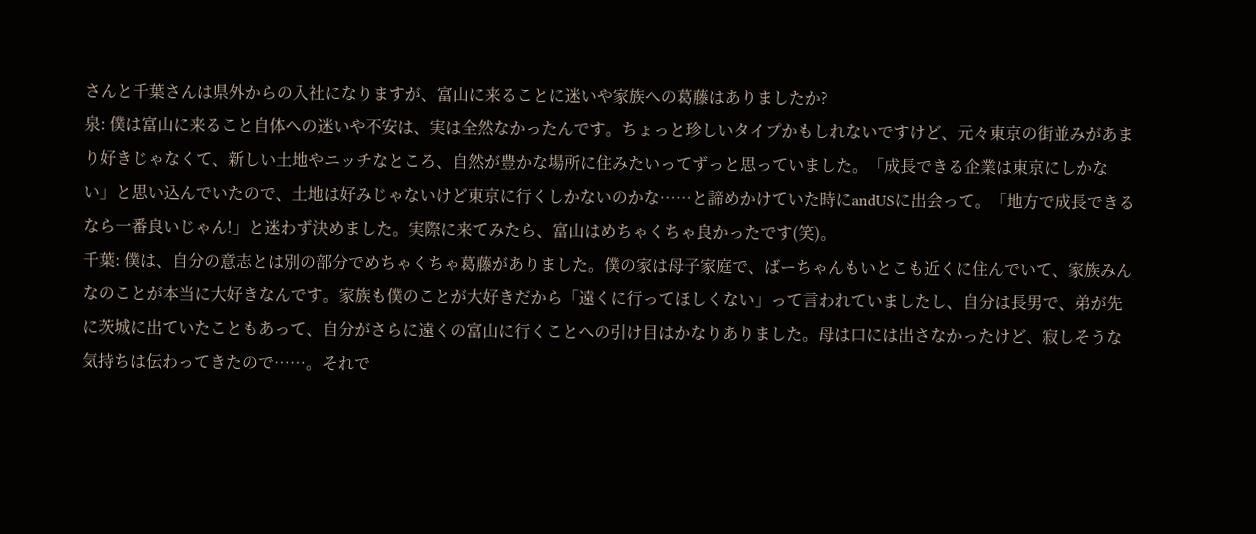さんと千葉さんは県外からの入社になりますが、富山に来ることに迷いや家族への葛藤はありましたか?
泉: 僕は富山に来ること自体への迷いや不安は、実は全然なかったんです。ちょっと珍しいタイプかもしれないですけど、元々東京の街並みがあまり好きじゃなくて、新しい土地やニッチなところ、自然が豊かな場所に住みたいってずっと思っていました。「成長できる企業は東京にしかない」と思い込んでいたので、土地は好みじゃないけど東京に行くしかないのかな……と諦めかけていた時にandUSに出会って。「地方で成長できるなら一番良いじゃん!」と迷わず決めました。実際に来てみたら、富山はめちゃくちゃ良かったです(笑)。
千葉: 僕は、自分の意志とは別の部分でめちゃくちゃ葛藤がありました。僕の家は母子家庭で、ばーちゃんもいとこも近くに住んでいて、家族みんなのことが本当に大好きなんです。家族も僕のことが大好きだから「遠くに行ってほしくない」って言われていましたし、自分は長男で、弟が先に茨城に出ていたこともあって、自分がさらに遠くの富山に行くことへの引け目はかなりありました。母は口には出さなかったけど、寂しそうな気持ちは伝わってきたので……。それで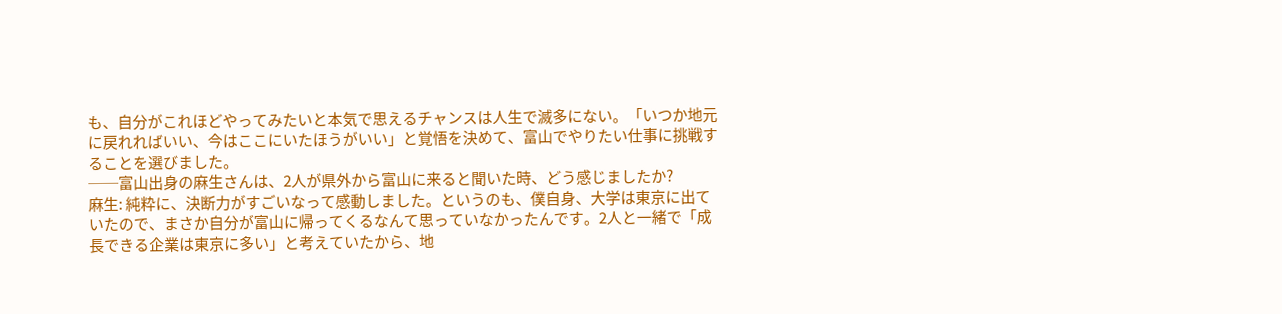も、自分がこれほどやってみたいと本気で思えるチャンスは人生で滅多にない。「いつか地元に戻れればいい、今はここにいたほうがいい」と覚悟を決めて、富山でやりたい仕事に挑戦することを選びました。
──富山出身の麻生さんは、2人が県外から富山に来ると聞いた時、どう感じましたか?
麻生: 純粋に、決断力がすごいなって感動しました。というのも、僕自身、大学は東京に出ていたので、まさか自分が富山に帰ってくるなんて思っていなかったんです。2人と一緒で「成長できる企業は東京に多い」と考えていたから、地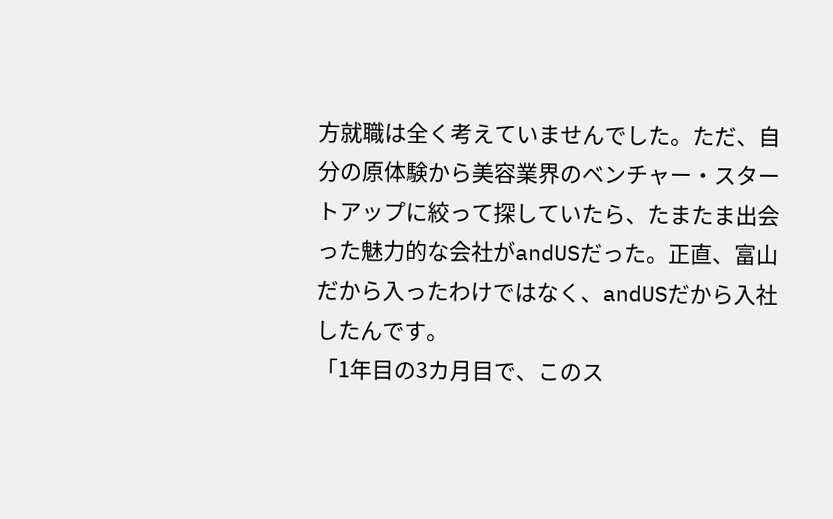方就職は全く考えていませんでした。ただ、自分の原体験から美容業界のベンチャー・スタートアップに絞って探していたら、たまたま出会った魅力的な会社がandUSだった。正直、富山だから入ったわけではなく、andUSだから入社したんです。
「1年目の3カ月目で、このス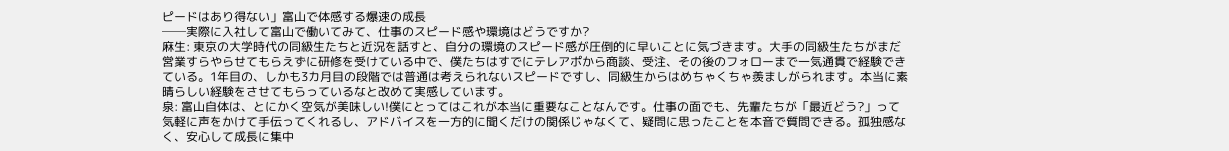ピードはあり得ない」富山で体感する爆速の成長
──実際に入社して富山で働いてみて、仕事のスピード感や環境はどうですか?
麻生: 東京の大学時代の同級生たちと近況を話すと、自分の環境のスピード感が圧倒的に早いことに気づきます。大手の同級生たちがまだ営業すらやらせてもらえずに研修を受けている中で、僕たちはすでにテレアポから商談、受注、その後のフォローまで一気通貫で経験できている。1年目の、しかも3カ月目の段階では普通は考えられないスピードですし、同級生からはめちゃくちゃ羨ましがられます。本当に素晴らしい経験をさせてもらっているなと改めて実感しています。
泉: 富山自体は、とにかく空気が美味しい!僕にとってはこれが本当に重要なことなんです。仕事の面でも、先輩たちが「最近どう?」って気軽に声をかけて手伝ってくれるし、アドバイスを一方的に聞くだけの関係じゃなくて、疑問に思ったことを本音で質問できる。孤独感なく、安心して成長に集中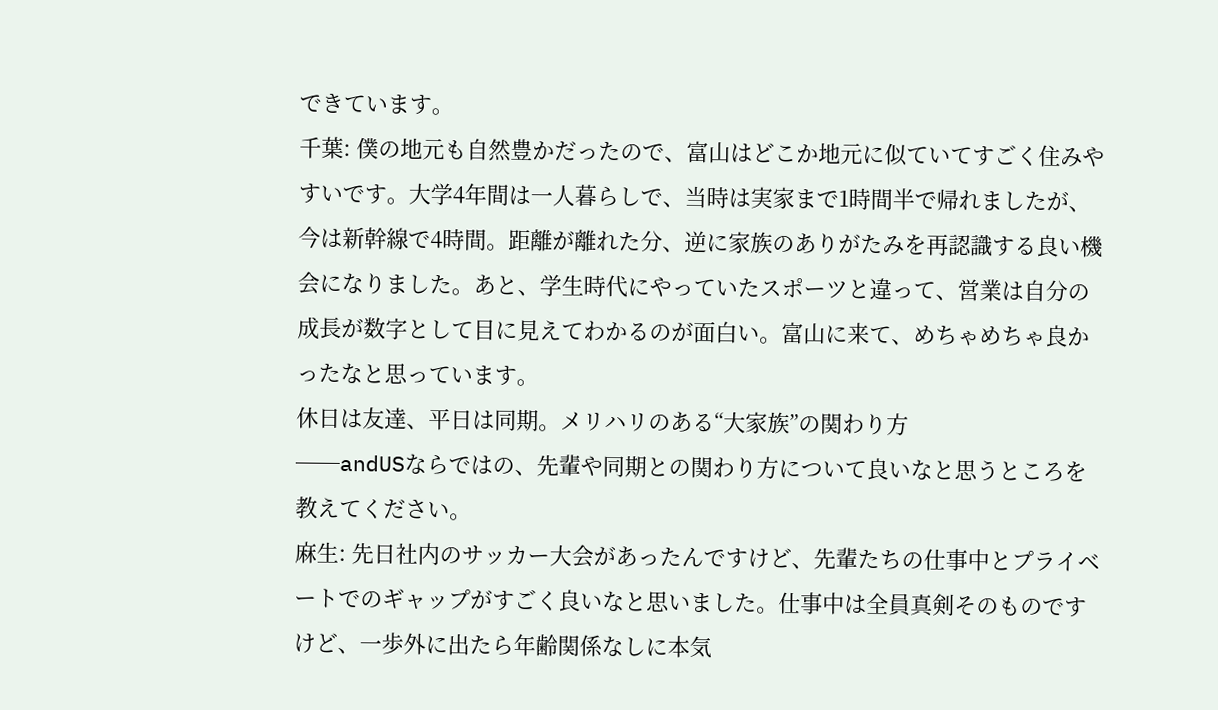できています。
千葉: 僕の地元も自然豊かだったので、富山はどこか地元に似ていてすごく住みやすいです。大学4年間は一人暮らしで、当時は実家まで1時間半で帰れましたが、今は新幹線で4時間。距離が離れた分、逆に家族のありがたみを再認識する良い機会になりました。あと、学生時代にやっていたスポーツと違って、営業は自分の成長が数字として目に見えてわかるのが面白い。富山に来て、めちゃめちゃ良かったなと思っています。
休日は友達、平日は同期。メリハリのある“大家族”の関わり方
──andUSならではの、先輩や同期との関わり方について良いなと思うところを教えてください。
麻生: 先日社内のサッカー大会があったんですけど、先輩たちの仕事中とプライベートでのギャップがすごく良いなと思いました。仕事中は全員真剣そのものですけど、一歩外に出たら年齢関係なしに本気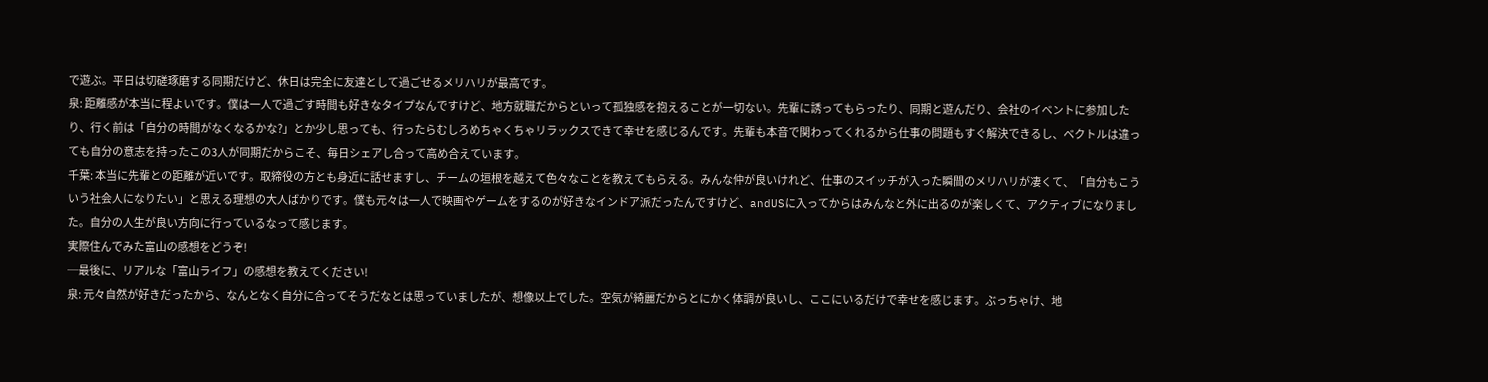で遊ぶ。平日は切磋琢磨する同期だけど、休日は完全に友達として過ごせるメリハリが最高です。
泉: 距離感が本当に程よいです。僕は一人で過ごす時間も好きなタイプなんですけど、地方就職だからといって孤独感を抱えることが一切ない。先輩に誘ってもらったり、同期と遊んだり、会社のイベントに参加したり、行く前は「自分の時間がなくなるかな?」とか少し思っても、行ったらむしろめちゃくちゃリラックスできて幸せを感じるんです。先輩も本音で関わってくれるから仕事の問題もすぐ解決できるし、ベクトルは違っても自分の意志を持ったこの3人が同期だからこそ、毎日シェアし合って高め合えています。
千葉: 本当に先輩との距離が近いです。取締役の方とも身近に話せますし、チームの垣根を越えて色々なことを教えてもらえる。みんな仲が良いけれど、仕事のスイッチが入った瞬間のメリハリが凄くて、「自分もこういう社会人になりたい」と思える理想の大人ばかりです。僕も元々は一人で映画やゲームをするのが好きなインドア派だったんですけど、andUSに入ってからはみんなと外に出るのが楽しくて、アクティブになりました。自分の人生が良い方向に行っているなって感じます。
実際住んでみた富山の感想をどうぞ!
─最後に、リアルな「富山ライフ」の感想を教えてください!
泉: 元々自然が好きだったから、なんとなく自分に合ってそうだなとは思っていましたが、想像以上でした。空気が綺麗だからとにかく体調が良いし、ここにいるだけで幸せを感じます。ぶっちゃけ、地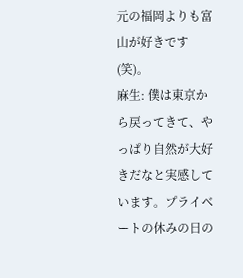元の福岡よりも富山が好きです(笑)。
麻生: 僕は東京から戻ってきて、やっぱり自然が大好きだなと実感しています。プライベートの休みの日の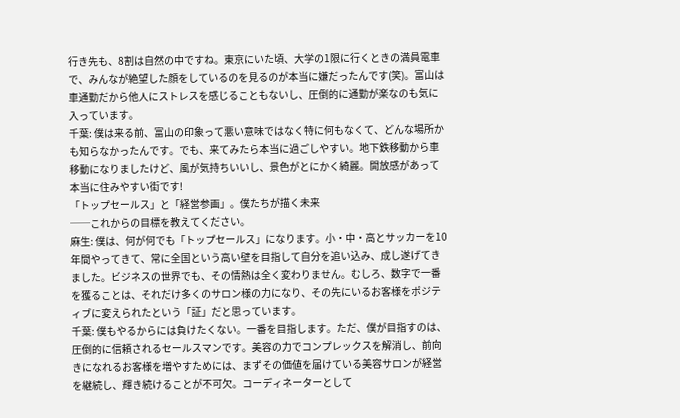行き先も、8割は自然の中ですね。東京にいた頃、大学の1限に行くときの満員電車で、みんなが絶望した顔をしているのを見るのが本当に嫌だったんです(笑)。富山は車通勤だから他人にストレスを感じることもないし、圧倒的に通勤が楽なのも気に入っています。
千葉: 僕は来る前、富山の印象って悪い意味ではなく特に何もなくて、どんな場所かも知らなかったんです。でも、来てみたら本当に過ごしやすい。地下鉄移動から車移動になりましたけど、風が気持ちいいし、景色がとにかく綺麗。開放感があって本当に住みやすい街です!
「トップセールス」と「経営参画」。僕たちが描く未来
──これからの目標を教えてください。
麻生: 僕は、何が何でも「トップセールス」になります。小・中・高とサッカーを10年間やってきて、常に全国という高い壁を目指して自分を追い込み、成し遂げてきました。ビジネスの世界でも、その情熱は全く変わりません。むしろ、数字で一番を獲ることは、それだけ多くのサロン様の力になり、その先にいるお客様をポジティブに変えられたという「証」だと思っています。
千葉: 僕もやるからには負けたくない。一番を目指します。ただ、僕が目指すのは、圧倒的に信頼されるセールスマンです。美容の力でコンプレックスを解消し、前向きになれるお客様を増やすためには、まずその価値を届けている美容サロンが経営を継続し、輝き続けることが不可欠。コーディネーターとして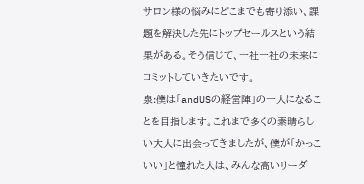サロン様の悩みにどこまでも寄り添い、課題を解決した先にトップセールスという結果がある。そう信じて、一社一社の未来にコミットしていきたいです。
泉:僕は「andUSの経営陣」の一人になることを目指します。これまで多くの素晴らしい大人に出会ってきましたが、僕が「かっこいい」と憧れた人は、みんな高いリーダ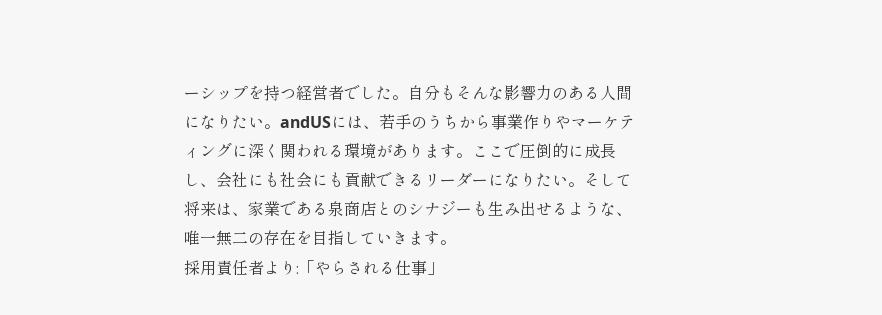ーシップを持つ経営者でした。自分もそんな影響力のある人間になりたい。andUSには、若手のうちから事業作りやマーケティングに深く関われる環境があります。ここで圧倒的に成長し、会社にも社会にも貢献できるリーダーになりたい。そして将来は、家業である泉商店とのシナジーも生み出せるような、唯一無二の存在を目指していきます。
採用責任者より:「やらされる仕事」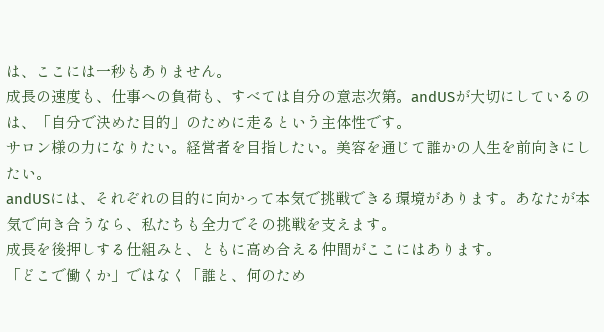は、ここには一秒もありません。
成長の速度も、仕事への負荷も、すべては自分の意志次第。andUSが大切にしているのは、「自分で決めた目的」のために走るという主体性です。
サロン様の力になりたい。経営者を目指したい。美容を通じて誰かの人生を前向きにしたい。
andUSには、それぞれの目的に向かって本気で挑戦できる環境があります。あなたが本気で向き合うなら、私たちも全力でその挑戦を支えます。
成長を後押しする仕組みと、ともに高め合える仲間がここにはあります。
「どこで働くか」ではなく「誰と、何のため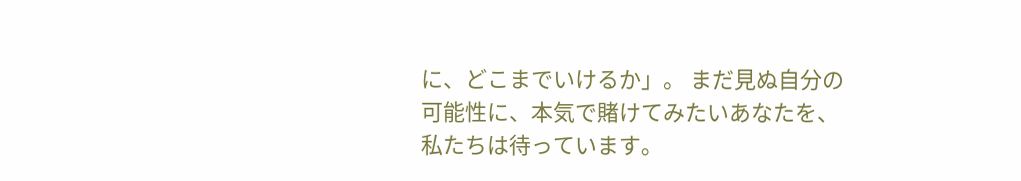に、どこまでいけるか」。 まだ見ぬ自分の可能性に、本気で賭けてみたいあなたを、私たちは待っています。